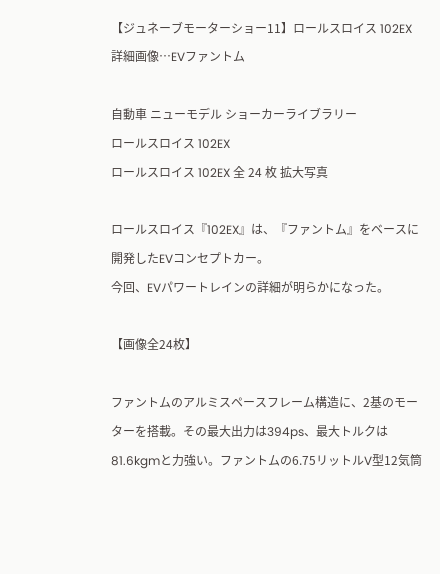【ジュネーブモーターショー11】ロールスロイス 102EX 詳細画像…EVファントム

自動車 ニューモデル ショーカーライブラリー
ロールスロイス 102EX
ロールスロイス 102EX 全 24 枚 拡大写真

ロールスロイス『102EX』は、『ファントム』をベースに開発したEVコンセプトカー。
今回、EVパワートレインの詳細が明らかになった。

【画像全24枚】

ファントムのアルミスペースフレーム構造に、2基のモーターを搭載。その最大出力は394ps、最大トルクは81.6kgmと力強い。ファントムの6.75リットルV型12気筒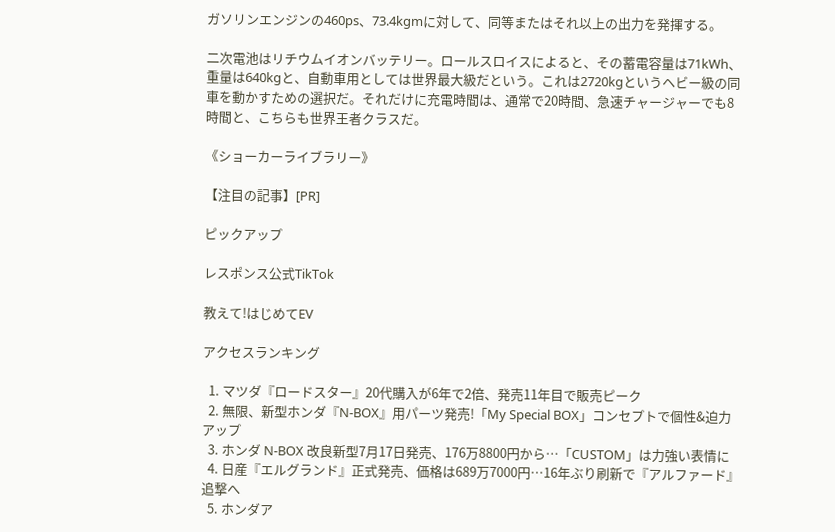ガソリンエンジンの460ps、73.4kgmに対して、同等またはそれ以上の出力を発揮する。

二次電池はリチウムイオンバッテリー。ロールスロイスによると、その蓄電容量は71kWh、重量は640kgと、自動車用としては世界最大級だという。これは2720kgというヘビー級の同車を動かすための選択だ。それだけに充電時間は、通常で20時間、急速チャージャーでも8時間と、こちらも世界王者クラスだ。

《ショーカーライブラリー》

【注目の記事】[PR]

ピックアップ

レスポンス公式TikTok

教えて!はじめてEV

アクセスランキング

  1. マツダ『ロードスター』20代購入が6年で2倍、発売11年目で販売ピーク
  2. 無限、新型ホンダ『N-BOX』用パーツ発売!「My Special BOX」コンセプトで個性&迫力アップ
  3. ホンダ N-BOX 改良新型7月17日発売、176万8800円から…「CUSTOM」は力強い表情に
  4. 日産『エルグランド』正式発売、価格は689万7000円…16年ぶり刷新で『アルファード』追撃へ
  5. ホンダア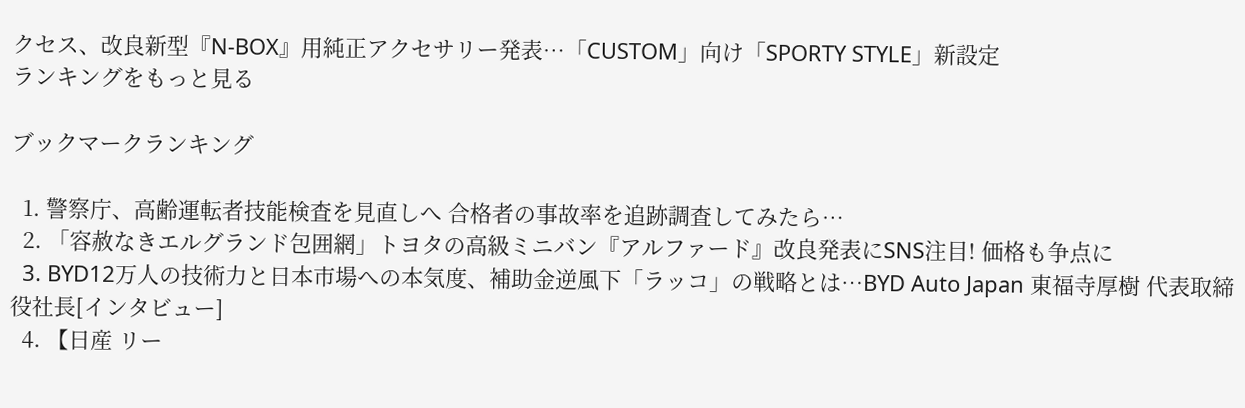クセス、改良新型『N-BOX』用純正アクセサリー発表…「CUSTOM」向け「SPORTY STYLE」新設定
ランキングをもっと見る

ブックマークランキング

  1. 警察庁、高齢運転者技能検査を見直しへ 合格者の事故率を追跡調査してみたら…
  2. 「容赦なきエルグランド包囲網」トヨタの高級ミニバン『アルファード』改良発表にSNS注目! 価格も争点に
  3. BYD12万人の技術力と日本市場への本気度、補助金逆風下「ラッコ」の戦略とは…BYD Auto Japan 東福寺厚樹 代表取締役社長[インタビュー]
  4. 【日産 リー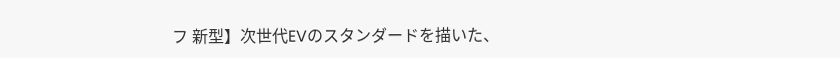フ 新型】次世代EVのスタンダードを描いた、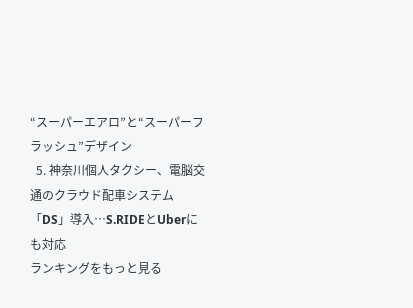“スーパーエアロ”と“スーパーフラッシュ”デザイン
  5. 神奈川個人タクシー、電脳交通のクラウド配車システム「DS」導入…S.RIDEとUberにも対応
ランキングをもっと見る